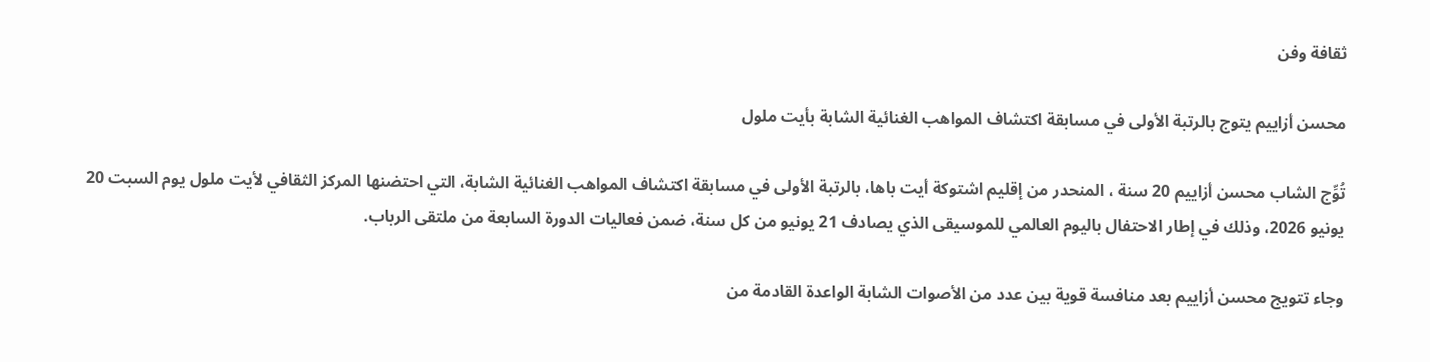ثقافة وفن

محسن أزاييم يتوج بالرتبة الأولى في مسابقة اكتشاف المواهب الغنائية الشابة بأيت ملول

تُوِّج الشاب محسن أزاييم 20 سنة ، المنحدر من إقليم اشتوكة أيت باها، بالرتبة الأولى في مسابقة اكتشاف المواهب الغنائية الشابة، التي احتضنها المركز الثقافي لأيت ملول يوم السبت 20 يونيو 2026، وذلك في إطار الاحتفال باليوم العالمي للموسيقى الذي يصادف 21 يونيو من كل سنة، ضمن فعاليات الدورة السابعة من ملتقى الرباب.

وجاء تتويج محسن أزاييم بعد منافسة قوية بين عدد من الأصوات الشابة الواعدة القادمة من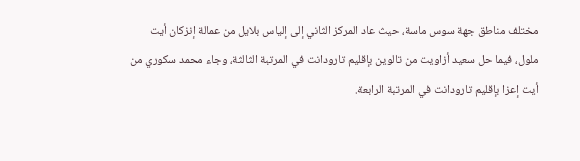مختلف مناطق جهة سوس ماسة، حيث عاد المركز الثاني إلى إلياس بلايل من عمالة إنزكان أيت ملول، فيما حل سعيد أزاويت من تالوين بإقليم تارودانت في المرتبة الثالثة، وجاء محمد سكوري من أيت إعزا بإقليم تارودانت في المرتبة الرابعة.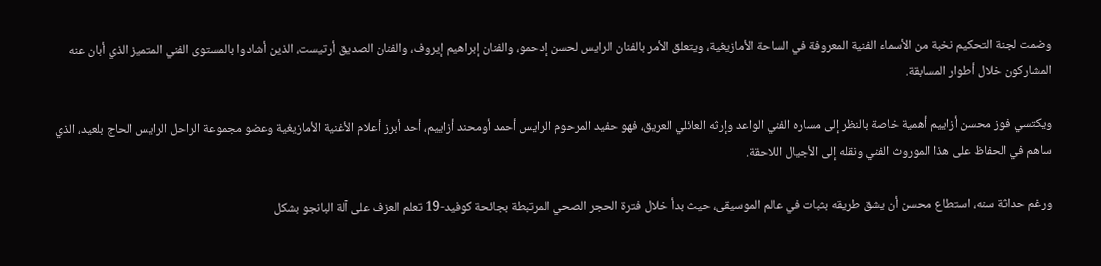وضمت لجنة التحكيم نخبة من الأسماء الفنية المعروفة في الساحة الأمازيغية، ويتعلق الأمر بالفنان الرايس لحسن إدحمو، والفنان إبراهيم إيروف، والفنان الصديق أرتيست، الذين أشادوا بالمستوى الفني المتميز الذي أبان عنه المشاركون خلال أطوار المسابقة.

ويكتسي فوز محسن أزاييم أهمية خاصة بالنظر إلى مساره الفني الواعد وإرثه العائلي العريق، فهو حفيد المرحوم الرايس أحمد أومحند أزاييم، أحد أبرز أعلام الأغنية الأمازيغية وعضو مجموعة الراحل الرايس الحاج بلعيد، الذي ساهم في الحفاظ على هذا الموروث الفني ونقله إلى الأجيال اللاحقة.

ورغم حداثة سنه، استطاع محسن أن يشق طريقه بثبات في عالم الموسيقى، حيث بدأ خلال فترة الحجر الصحي المرتبطة بجائحة كوفيد-19 تعلم العزف على آلة البانجو بشكل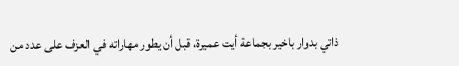ذاتي بدوار باخير بجماعة أيت عميرة، قبل أن يطور مهاراته في العزف على عدد من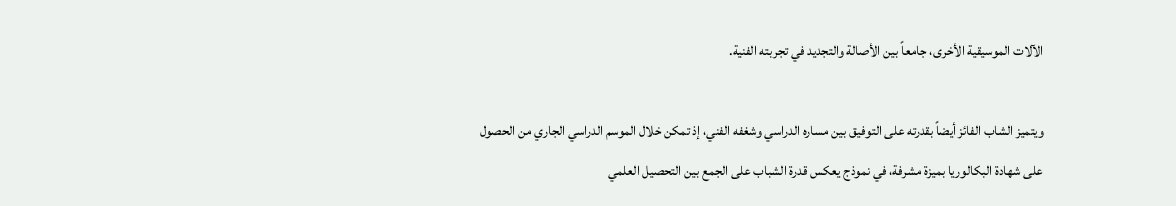الآلات الموسيقية الأخرى، جامعاً بين الأصالة والتجديد في تجربته الفنية.

ويتميز الشاب الفائز أيضاً بقدرته على التوفيق بين مساره الدراسي وشغفه الفني، إذ تمكن خلال الموسم الدراسي الجاري من الحصول على شهادة البكالوريا بميزة مشرفة، في نموذج يعكس قدرة الشباب على الجمع بين التحصيل العلمي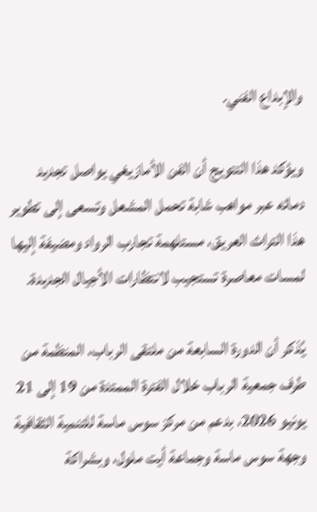والإبداع الفني.

ويؤكد هذا التتويج أن الفن الأمازيغي يواصل تجديد دمائه عبر مواهب شابة تحمل المشعل وتسعى إلى تطوير هذا التراث العريق، مستلهمة تجارب الرواد ومضيفة إليها لمسات معاصرة تستجيب لانتظارات الأجيال الجديدة.

يُذكر أن الدورة السابعة من ملتقى الرباب، المنظمة من طرف جمعية الرباب خلال الفترة الممتدة من 19 إلى 21 يونيو 2026، بدعم من مركز سوس ماسة للتنمية الثقافية وجهة سوس ماسة وجماعة أيت ملول، وبشراكة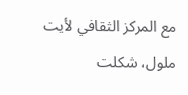مع المركز الثقافي لأيت ملول، شكلت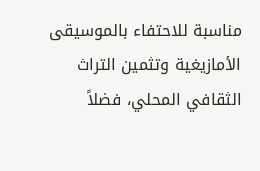مناسبة للاحتفاء بالموسيقى الأمازيغية وتثمين التراث الثقافي المحلي، فضلاً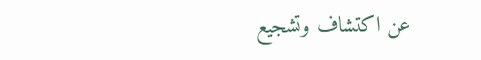عن اكتشاف وتشجيع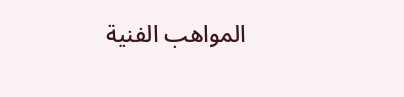المواهب الفنية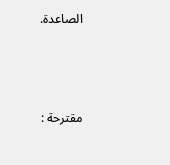الصاعدة.



مقترحة :